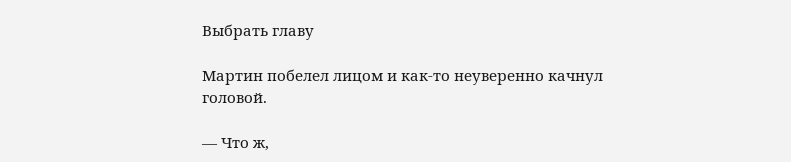Выбрать главу

Мартин побелел лицом и как-то неуверенно качнул головой.

— Что ж,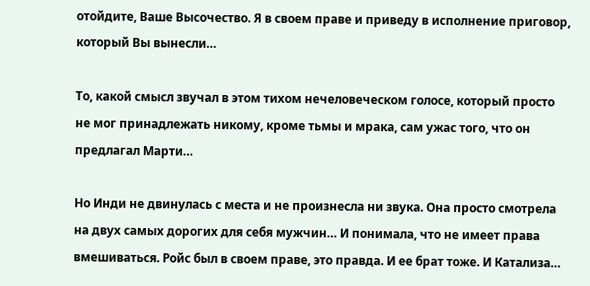отойдите, Ваше Высочество. Я в своем праве и приведу в исполнение приговор, который Вы вынесли…

То, какой смысл звучал в этом тихом нечеловеческом голосе, который просто не мог принадлежать никому, кроме тьмы и мрака, сам ужас того, что он предлагал Марти…

Но Инди не двинулась с места и не произнесла ни звука. Она просто смотрела на двух самых дорогих для себя мужчин… И понимала, что не имеет права вмешиваться. Ройс был в своем праве, это правда. И ее брат тоже. И Катализа…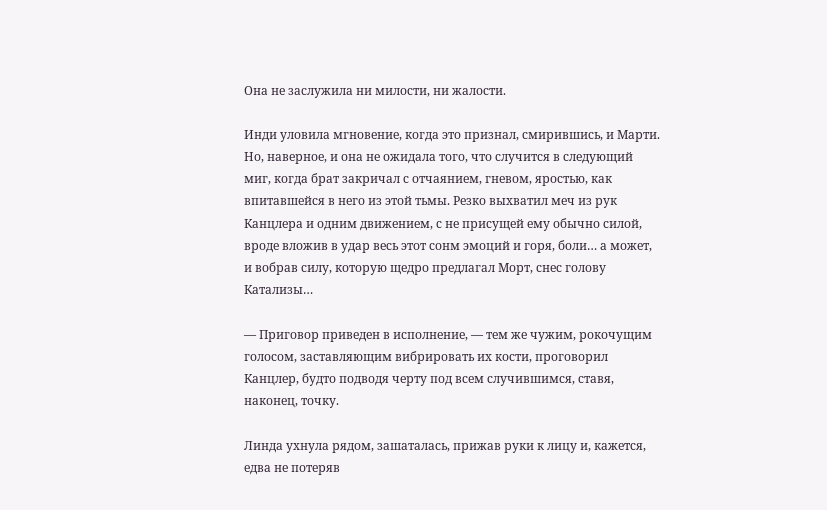Она не заслужила ни милости, ни жалости.

Инди уловила мгновение, когда это признал, смирившись, и Марти. Но, наверное, и она не ожидала того, что случится в следующий миг, когда брат закричал с отчаянием, гневом, яростью, как впитавшейся в него из этой тьмы. Резко выхватил меч из рук Канцлера и одним движением, с не присущей ему обычно силой, вроде вложив в удар весь этот сонм эмоций и горя, боли… а может, и вобрав силу, которую щедро предлагал Морт, снес голову Катализы…

— Приговор приведен в исполнение, — тем же чужим, рокочущим голосом, заставляющим вибрировать их кости, проговорил Канцлер, будто подводя черту под всем случившимся, ставя, наконец, точку.

Линда ухнула рядом, зашаталась, прижав руки к лицу и, кажется, едва не потеряв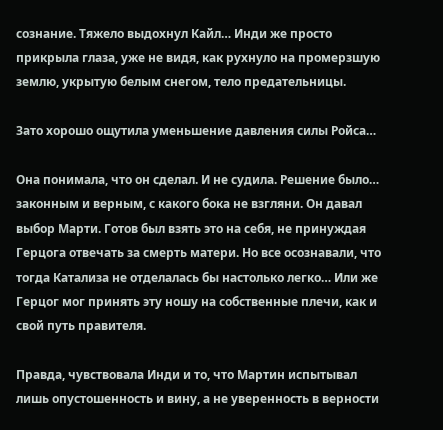сознание. Тяжело выдохнул Кайл… Инди же просто прикрыла глаза, уже не видя, как рухнуло на промерзшую землю, укрытую белым снегом, тело предательницы.

Зато хорошо ощутила уменьшение давления силы Ройса…

Она понимала, что он сделал. И не судила. Решение было… законным и верным, с какого бока не взгляни. Он давал выбор Марти. Готов был взять это на себя, не принуждая Герцога отвечать за смерть матери. Но все осознавали, что тогда Катализа не отделалась бы настолько легко… Или же Герцог мог принять эту ношу на собственные плечи, как и свой путь правителя.

Правда, чувствовала Инди и то, что Мартин испытывал лишь опустошенность и вину, а не уверенность в верности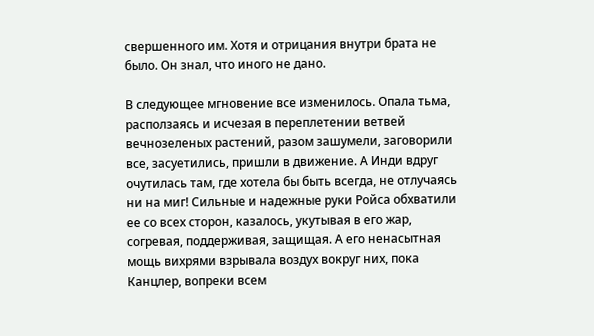свершенного им. Хотя и отрицания внутри брата не было. Он знал, что иного не дано.

В следующее мгновение все изменилось. Опала тьма, расползаясь и исчезая в переплетении ветвей вечнозеленых растений, разом зашумели, заговорили все, засуетились, пришли в движение. А Инди вдруг очутилась там, где хотела бы быть всегда, не отлучаясь ни на миг! Сильные и надежные руки Ройса обхватили ее со всех сторон, казалось, укутывая в его жар, согревая, поддерживая, защищая. А его ненасытная мощь вихрями взрывала воздух вокруг них, пока Канцлер, вопреки всем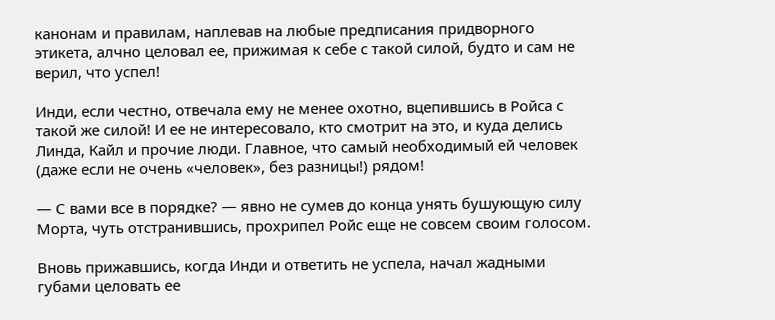канонам и правилам, наплевав на любые предписания придворного этикета, алчно целовал ее, прижимая к себе с такой силой, будто и сам не верил, что успел!

Инди, если честно, отвечала ему не менее охотно, вцепившись в Ройса с такой же силой! И ее не интересовало, кто смотрит на это, и куда делись Линда, Кайл и прочие люди. Главное, что самый необходимый ей человек (даже если не очень «человек», без разницы!) рядом!

— С вами все в порядке? — явно не сумев до конца унять бушующую силу Морта, чуть отстранившись, прохрипел Ройс еще не совсем своим голосом.

Вновь прижавшись, когда Инди и ответить не успела, начал жадными губами целовать ее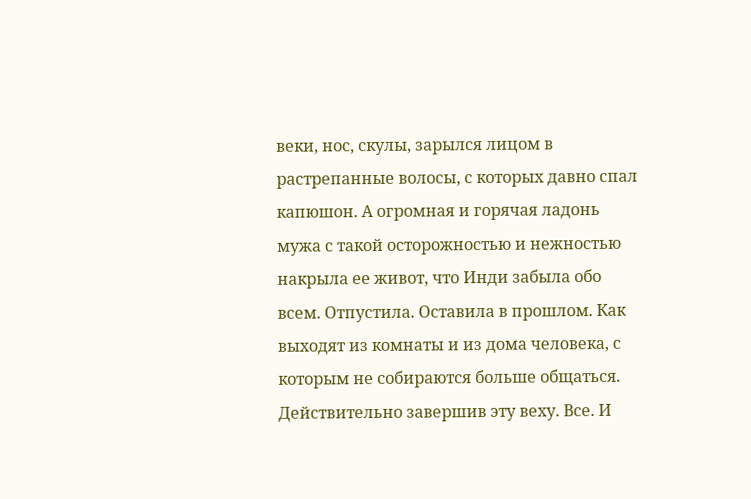веки, нос, скулы, зарылся лицом в растрепанные волосы, с которых давно спал капюшон. А огромная и горячая ладонь мужа с такой осторожностью и нежностью накрыла ее живот, что Инди забыла обо всем. Отпустила. Оставила в прошлом. Как выходят из комнаты и из дома человека, с которым не собираются больше общаться. Действительно завершив эту веху. Все. И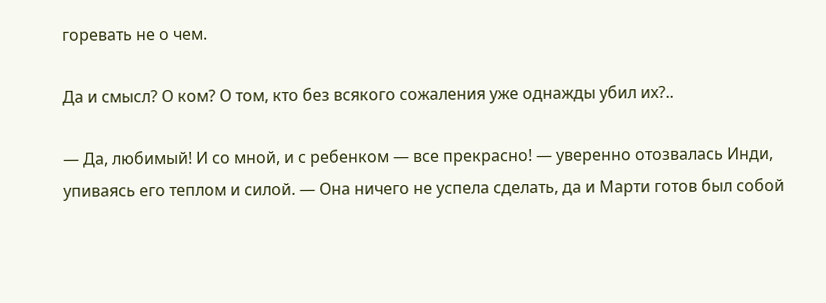горевать не о чем.

Да и смысл? О ком? О том, кто без всякого сожаления уже однажды убил их?..

— Да, любимый! И со мной, и с ребенком — все прекрасно! — уверенно отозвалась Инди, упиваясь его теплом и силой. — Она ничего не успела сделать, да и Марти готов был собой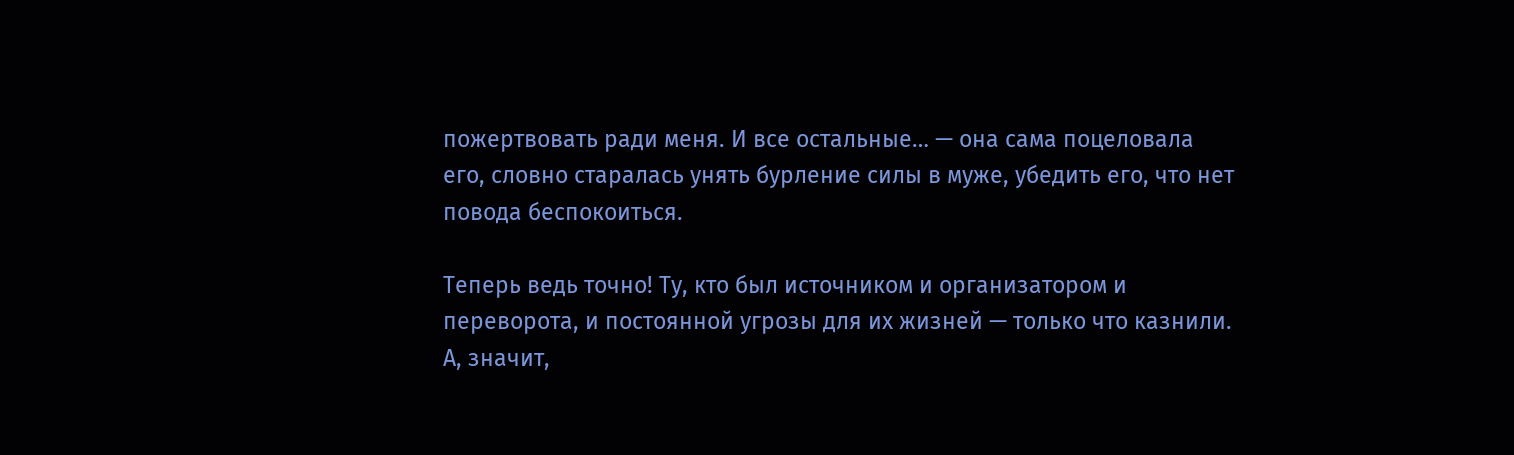пожертвовать ради меня. И все остальные… — она сама поцеловала его, словно старалась унять бурление силы в муже, убедить его, что нет повода беспокоиться.

Теперь ведь точно! Ту, кто был источником и организатором и переворота, и постоянной угрозы для их жизней — только что казнили. А, значит,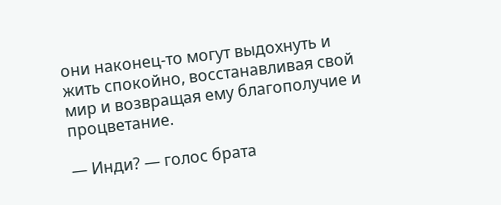они наконец-то могут выдохнуть и жить спокойно, восстанавливая свой мир и возвращая ему благополучие и процветание.

— Инди? — голос брата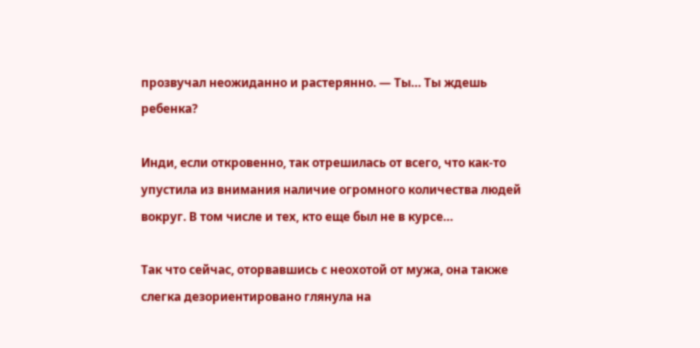прозвучал неожиданно и растерянно. — Ты… Ты ждешь ребенка?

Инди, если откровенно, так отрешилась от всего, что как-то упустила из внимания наличие огромного количества людей вокруг. В том числе и тех, кто еще был не в курсе…

Так что сейчас, оторвавшись с неохотой от мужа, она также слегка дезориентировано глянула на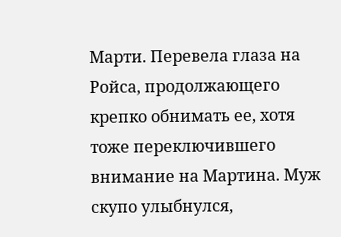Марти. Перевела глаза на Ройса, продолжающего крепко обнимать ее, хотя тоже переключившего внимание на Мартина. Муж скупо улыбнулся,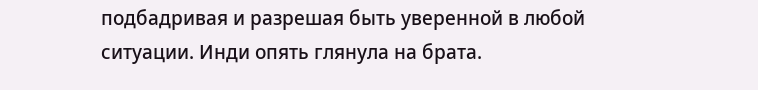подбадривая и разрешая быть уверенной в любой ситуации. Инди опять глянула на брата.